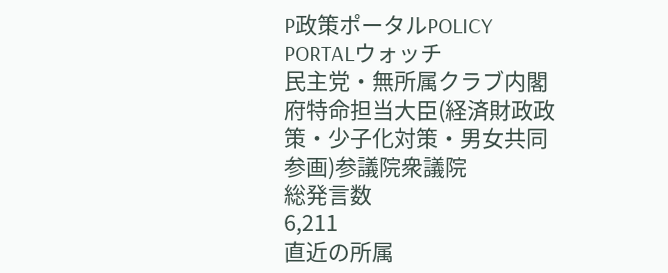P政策ポータルPOLICY PORTALウォッチ
民主党・無所属クラブ内閣府特命担当大臣(経済財政政策・少子化対策・男女共同参画)参議院衆議院
総発言数
6,211
直近の所属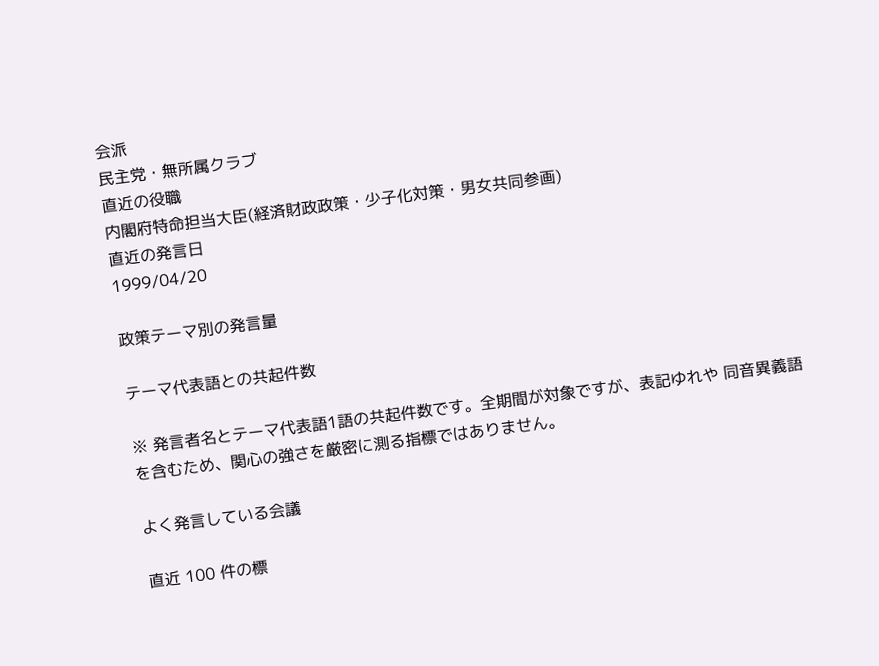会派
民主党・無所属クラブ
直近の役職
内閣府特命担当大臣(経済財政政策・少子化対策・男女共同参画)
直近の発言日
1999/04/20

政策テーマ別の発言量

テーマ代表語との共起件数

※ 発言者名とテーマ代表語1語の共起件数です。全期間が対象ですが、表記ゆれや 同音異義語を含むため、関心の強さを厳密に測る指標ではありません。

よく発言している会議

直近 100 件の標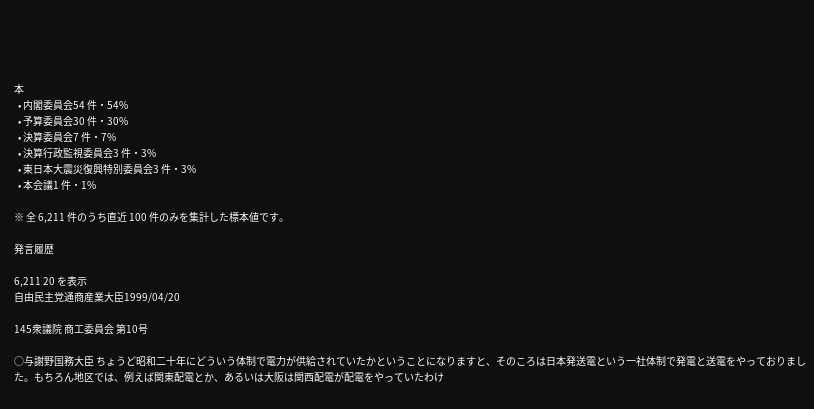本
  • 内閣委員会54 件・54%
  • 予算委員会30 件・30%
  • 決算委員会7 件・7%
  • 決算行政監視委員会3 件・3%
  • 東日本大震災復興特別委員会3 件・3%
  • 本会議1 件・1%

※ 全 6,211 件のうち直近 100 件のみを集計した標本値です。

発言履歴

6,211 20 を表示
自由民主党通商産業大臣1999/04/20

145衆議院 商工委員会 第10号

○与謝野国務大臣 ちょうど昭和二十年にどういう体制で電力が供給されていたかということになりますと、そのころは日本発送電という一社体制で発電と送電をやっておりました。もちろん地区では、例えば関東配電とか、あるいは大阪は関西配電が配電をやっていたわけ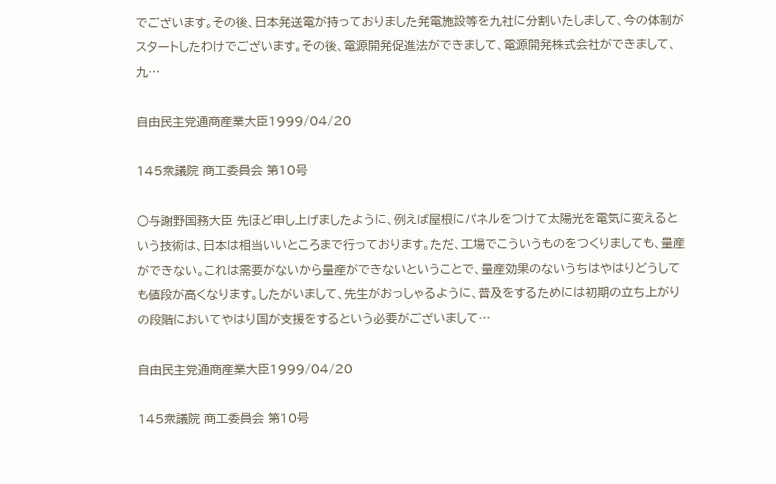でございます。その後、日本発送電が持っておりました発電施設等を九社に分割いたしまして、今の体制がスタートしたわけでございます。その後、電源開発促進法ができまして、電源開発株式会社ができまして、九…

自由民主党通商産業大臣1999/04/20

145衆議院 商工委員会 第10号

○与謝野国務大臣 先ほど申し上げましたように、例えば屋根にパネルをつけて太陽光を電気に変えるという技術は、日本は相当いいところまで行っております。ただ、工場でこういうものをつくりましても、量産ができない。これは需要がないから量産ができないということで、量産効果のないうちはやはりどうしても値段が高くなります。したがいまして、先生がおっしゃるように、普及をするためには初期の立ち上がりの段階においてやはり国が支援をするという必要がございまして…

自由民主党通商産業大臣1999/04/20

145衆議院 商工委員会 第10号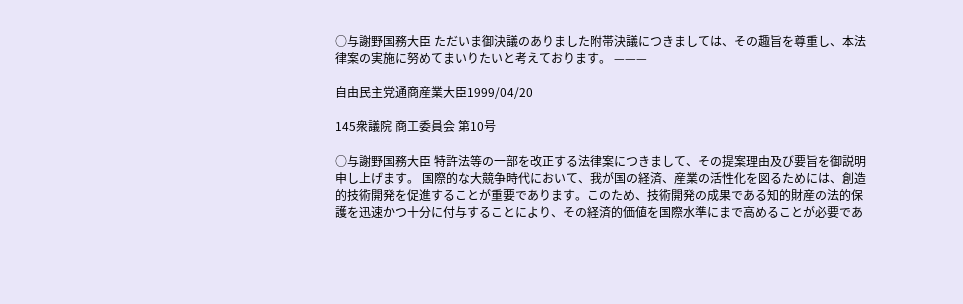○与謝野国務大臣 ただいま御決議のありました附帯決議につきましては、その趣旨を尊重し、本法律案の実施に努めてまいりたいと考えております。 ———

自由民主党通商産業大臣1999/04/20

145衆議院 商工委員会 第10号

○与謝野国務大臣 特許法等の一部を改正する法律案につきまして、その提案理由及び要旨を御説明申し上げます。 国際的な大競争時代において、我が国の経済、産業の活性化を図るためには、創造的技術開発を促進することが重要であります。このため、技術開発の成果である知的財産の法的保護を迅速かつ十分に付与することにより、その経済的価値を国際水準にまで高めることが必要であ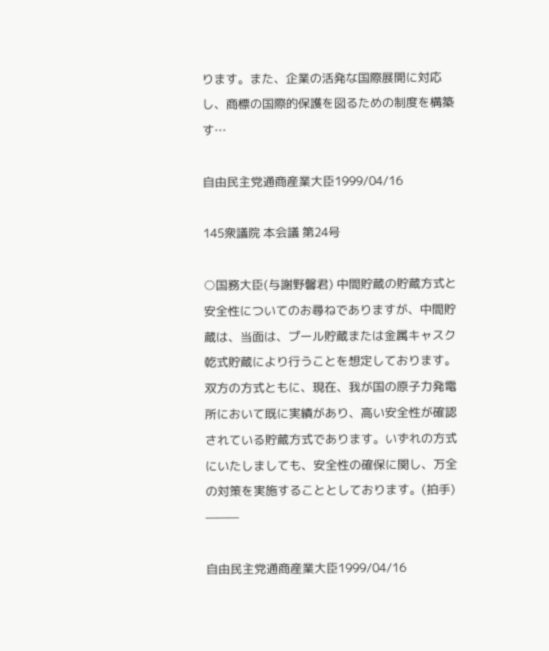ります。また、企業の活発な国際展開に対応し、商標の国際的保護を図るための制度を構築す…

自由民主党通商産業大臣1999/04/16

145衆議院 本会議 第24号

○国務大臣(与謝野馨君) 中間貯蔵の貯蔵方式と安全性についてのお尋ねでありますが、中間貯蔵は、当面は、プール貯蔵または金属キャスク乾式貯蔵により行うことを想定しております。双方の方式ともに、現在、我が国の原子力発電所において既に実績があり、高い安全性が確認されている貯蔵方式であります。いずれの方式にいたしましても、安全性の確保に関し、万全の対策を実施することとしております。(拍手) ———

自由民主党通商産業大臣1999/04/16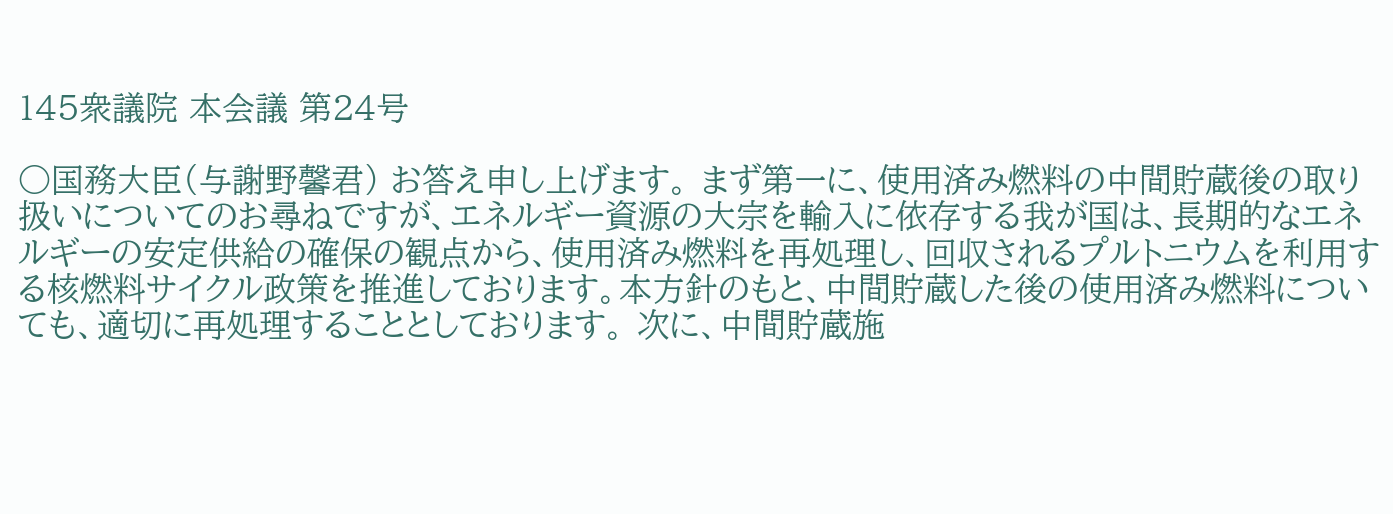145衆議院 本会議 第24号

○国務大臣(与謝野馨君) お答え申し上げます。 まず第一に、使用済み燃料の中間貯蔵後の取り扱いについてのお尋ねですが、エネルギー資源の大宗を輸入に依存する我が国は、長期的なエネルギーの安定供給の確保の観点から、使用済み燃料を再処理し、回収されるプルトニウムを利用する核燃料サイクル政策を推進しております。本方針のもと、中間貯蔵した後の使用済み燃料についても、適切に再処理することとしております。 次に、中間貯蔵施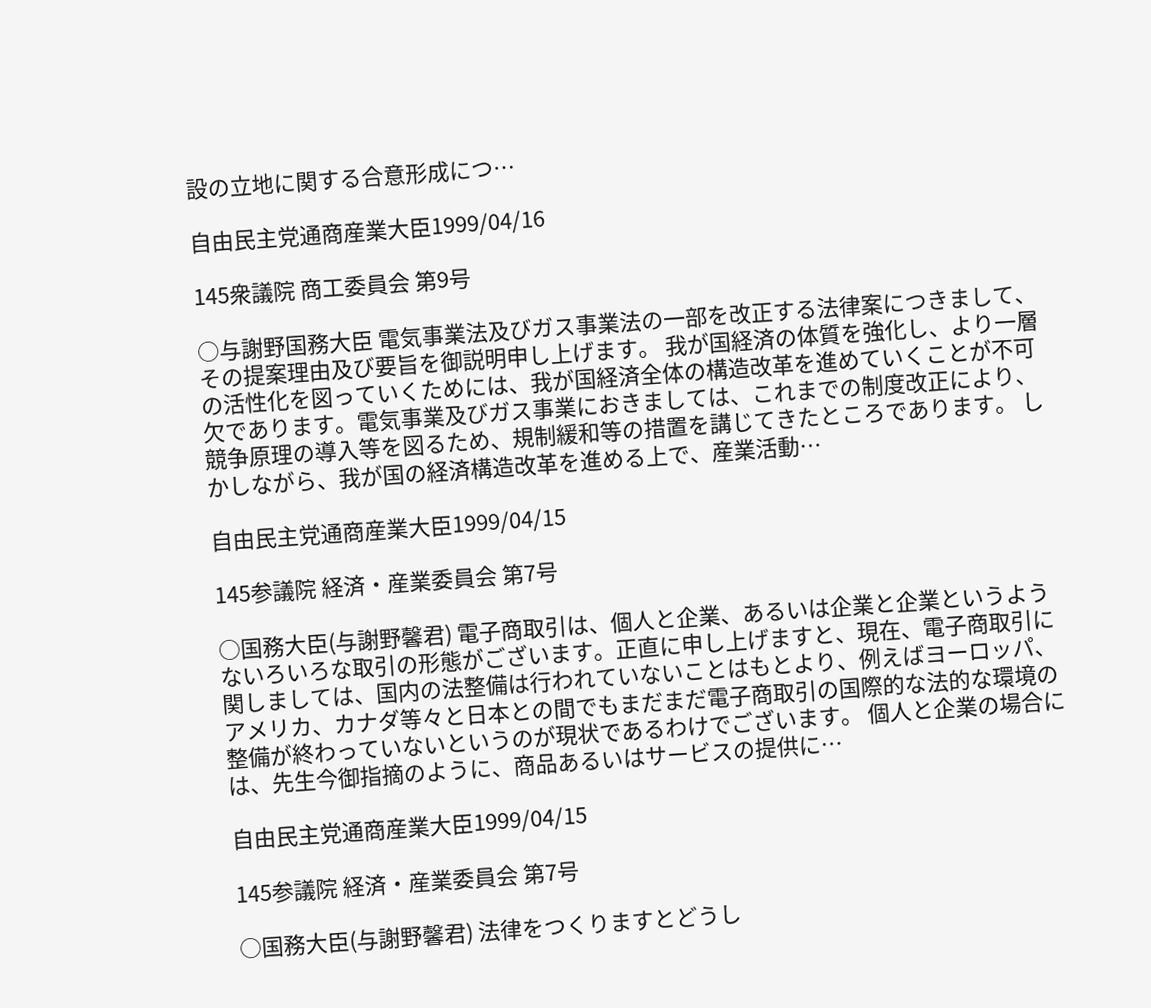設の立地に関する合意形成につ…

自由民主党通商産業大臣1999/04/16

145衆議院 商工委員会 第9号

○与謝野国務大臣 電気事業法及びガス事業法の一部を改正する法律案につきまして、その提案理由及び要旨を御説明申し上げます。 我が国経済の体質を強化し、より一層の活性化を図っていくためには、我が国経済全体の構造改革を進めていくことが不可欠であります。電気事業及びガス事業におきましては、これまでの制度改正により、競争原理の導入等を図るため、規制緩和等の措置を講じてきたところであります。 しかしながら、我が国の経済構造改革を進める上で、産業活動…

自由民主党通商産業大臣1999/04/15

145参議院 経済・産業委員会 第7号

○国務大臣(与謝野馨君) 電子商取引は、個人と企業、あるいは企業と企業というようないろいろな取引の形態がございます。正直に申し上げますと、現在、電子商取引に関しましては、国内の法整備は行われていないことはもとより、例えばヨーロッパ、アメリカ、カナダ等々と日本との間でもまだまだ電子商取引の国際的な法的な環境の整備が終わっていないというのが現状であるわけでございます。 個人と企業の場合には、先生今御指摘のように、商品あるいはサービスの提供に…

自由民主党通商産業大臣1999/04/15

145参議院 経済・産業委員会 第7号

○国務大臣(与謝野馨君) 法律をつくりますとどうし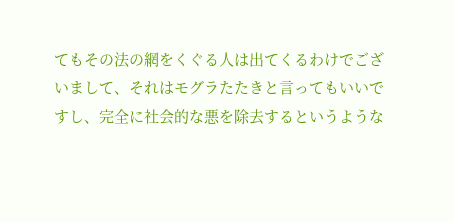てもその法の網をくぐる人は出てくるわけでございまして、それはモグラたたきと言ってもいいですし、完全に社会的な悪を除去するというような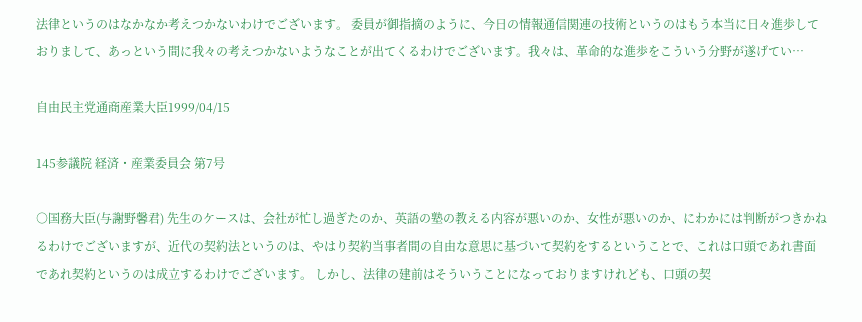法律というのはなかなか考えつかないわけでございます。 委員が御指摘のように、今日の情報通信関連の技術というのはもう本当に日々進歩しておりまして、あっという間に我々の考えつかないようなことが出てくるわけでございます。我々は、革命的な進歩をこういう分野が遂げてい…

自由民主党通商産業大臣1999/04/15

145参議院 経済・産業委員会 第7号

○国務大臣(与謝野馨君) 先生のケースは、会社が忙し過ぎたのか、英語の塾の教える内容が悪いのか、女性が悪いのか、にわかには判断がつきかねるわけでございますが、近代の契約法というのは、やはり契約当事者間の自由な意思に基づいて契約をするということで、これは口頭であれ書面であれ契約というのは成立するわけでございます。 しかし、法律の建前はそういうことになっておりますけれども、口頭の契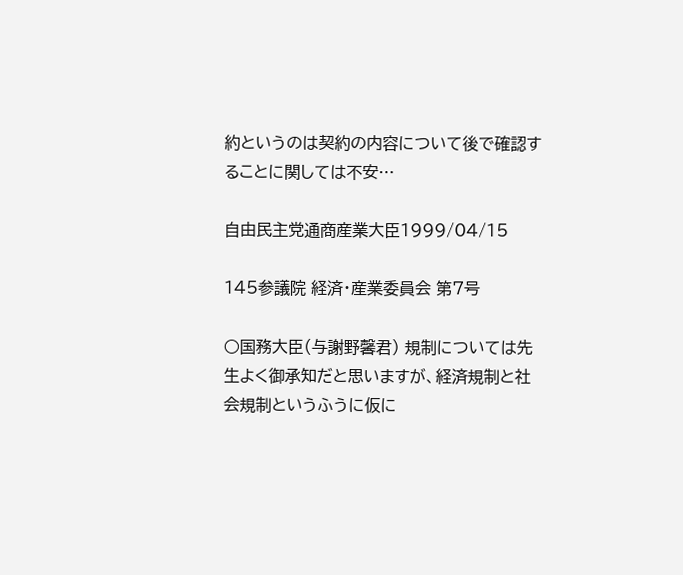約というのは契約の内容について後で確認することに関しては不安…

自由民主党通商産業大臣1999/04/15

145参議院 経済・産業委員会 第7号

○国務大臣(与謝野馨君) 規制については先生よく御承知だと思いますが、経済規制と社会規制というふうに仮に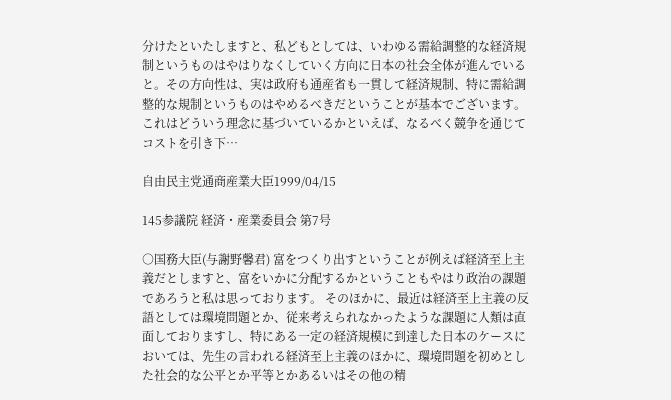分けたといたしますと、私どもとしては、いわゆる需給調整的な経済規制というものはやはりなくしていく方向に日本の社会全体が進んでいると。その方向性は、実は政府も通産省も一貫して経済規制、特に需給調整的な規制というものはやめるべきだということが基本でございます。 これはどういう理念に基づいているかといえば、なるべく競争を通じてコストを引き下…

自由民主党通商産業大臣1999/04/15

145参議院 経済・産業委員会 第7号

○国務大臣(与謝野馨君) 富をつくり出すということが例えば経済至上主義だとしますと、富をいかに分配するかということもやはり政治の課題であろうと私は思っております。 そのほかに、最近は経済至上主義の反語としては環境問題とか、従来考えられなかったような課題に人類は直面しておりますし、特にある一定の経済規模に到達した日本のケースにおいては、先生の言われる経済至上主義のほかに、環境問題を初めとした社会的な公平とか平等とかあるいはその他の精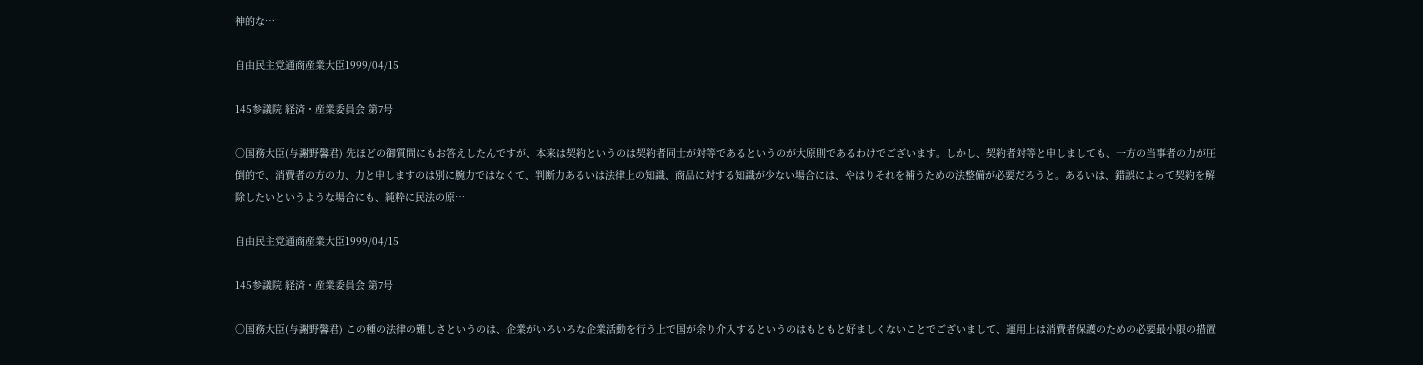神的な…

自由民主党通商産業大臣1999/04/15

145参議院 経済・産業委員会 第7号

○国務大臣(与謝野馨君) 先ほどの御質問にもお答えしたんですが、本来は契約というのは契約者同士が対等であるというのが大原則であるわけでございます。しかし、契約者対等と申しましても、一方の当事者の力が圧倒的で、消費者の方の力、力と申しますのは別に腕力ではなくて、判断力あるいは法律上の知識、商品に対する知識が少ない場合には、やはりそれを補うための法整備が必要だろうと。あるいは、錯誤によって契約を解除したいというような場合にも、純粋に民法の原…

自由民主党通商産業大臣1999/04/15

145参議院 経済・産業委員会 第7号

○国務大臣(与謝野馨君) この種の法律の難しさというのは、企業がいろいろな企業活動を行う上で国が余り介入するというのはもともと好ましくないことでございまして、運用上は消費者保護のための必要最小限の措置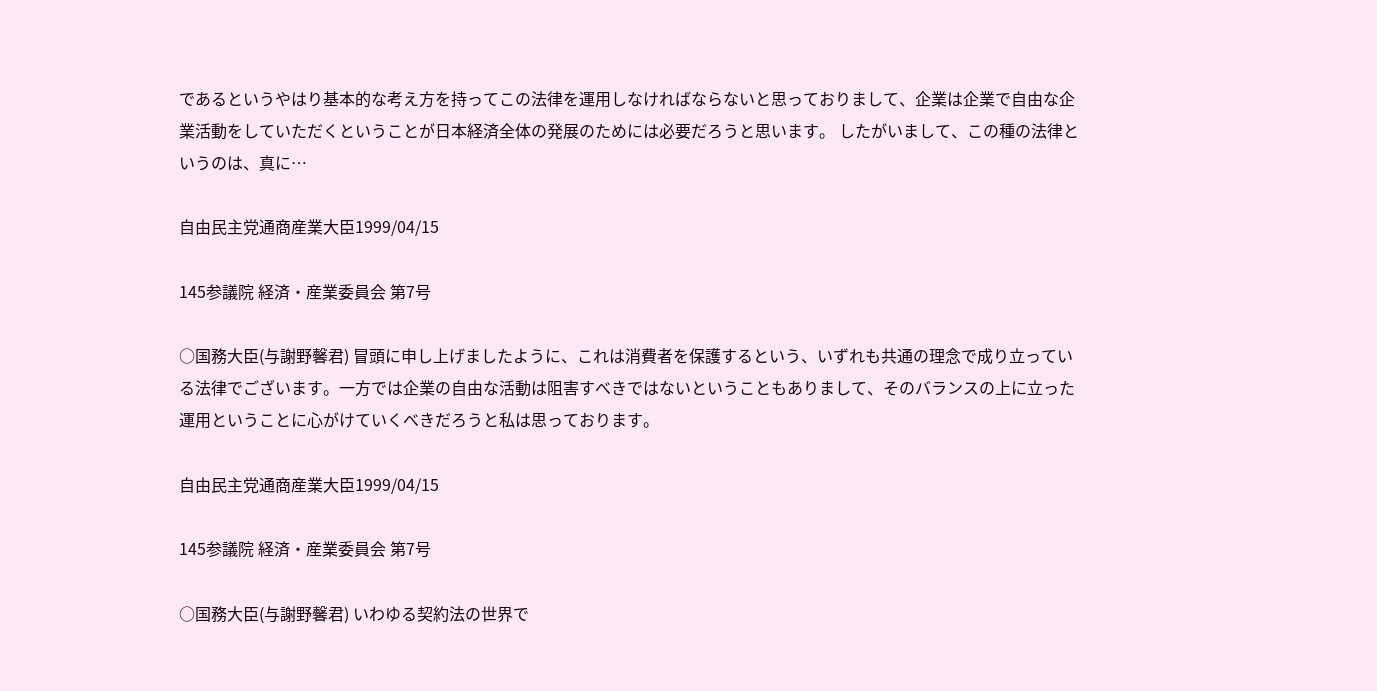であるというやはり基本的な考え方を持ってこの法律を運用しなければならないと思っておりまして、企業は企業で自由な企業活動をしていただくということが日本経済全体の発展のためには必要だろうと思います。 したがいまして、この種の法律というのは、真に…

自由民主党通商産業大臣1999/04/15

145参議院 経済・産業委員会 第7号

○国務大臣(与謝野馨君) 冒頭に申し上げましたように、これは消費者を保護するという、いずれも共通の理念で成り立っている法律でございます。一方では企業の自由な活動は阻害すべきではないということもありまして、そのバランスの上に立った運用ということに心がけていくべきだろうと私は思っております。

自由民主党通商産業大臣1999/04/15

145参議院 経済・産業委員会 第7号

○国務大臣(与謝野馨君) いわゆる契約法の世界で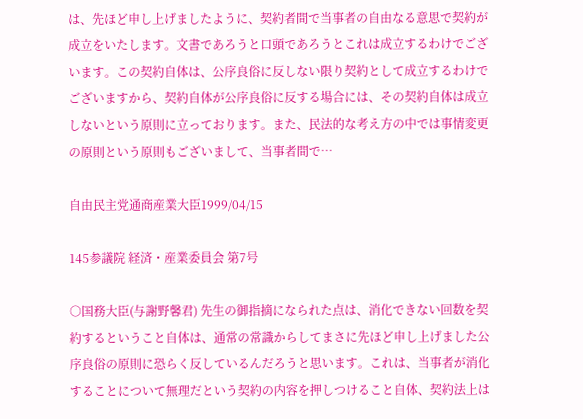は、先ほど申し上げましたように、契約者間で当事者の自由なる意思で契約が成立をいたします。文書であろうと口頭であろうとこれは成立するわけでございます。この契約自体は、公序良俗に反しない限り契約として成立するわけでございますから、契約自体が公序良俗に反する場合には、その契約自体は成立しないという原則に立っております。また、民法的な考え方の中では事情変更の原則という原則もございまして、当事者間で…

自由民主党通商産業大臣1999/04/15

145参議院 経済・産業委員会 第7号

○国務大臣(与謝野馨君) 先生の御指摘になられた点は、消化できない回数を契約するということ自体は、通常の常識からしてまさに先ほど申し上げました公序良俗の原則に恐らく反しているんだろうと思います。これは、当事者が消化することについて無理だという契約の内容を押しつけること自体、契約法上は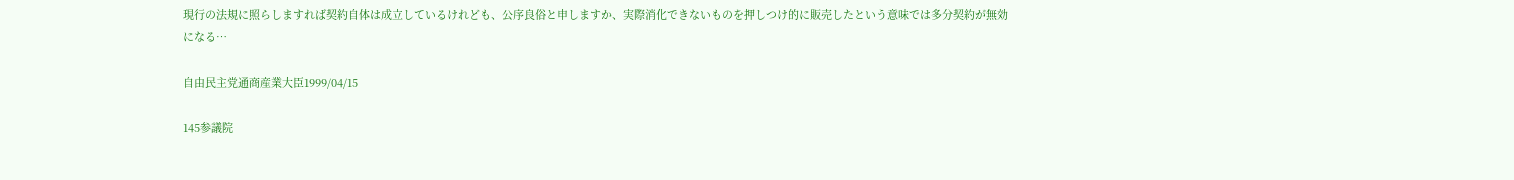現行の法規に照らしますれば契約自体は成立しているけれども、公序良俗と申しますか、実際消化できないものを押しつけ的に販売したという意味では多分契約が無効になる…

自由民主党通商産業大臣1999/04/15

145参議院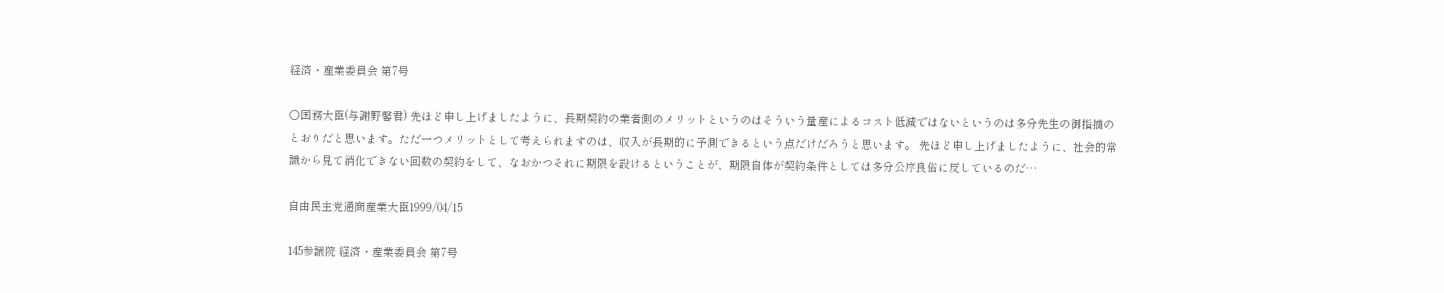経済・産業委員会 第7号

○国務大臣(与謝野馨君) 先ほど申し上げましたように、長期契約の業者側のメリットというのはそういう量産によるコスト低減ではないというのは多分先生の御指摘のとおりだと思います。ただ一つメリットとして考えられますのは、収入が長期的に予測できるという点だけだろうと思います。 先ほど申し上げましたように、社会的常識から見て消化できない回数の契約をして、なおかつそれに期限を設けるということが、期限自体が契約条件としては多分公序良俗に反しているのだ…

自由民主党通商産業大臣1999/04/15

145参議院 経済・産業委員会 第7号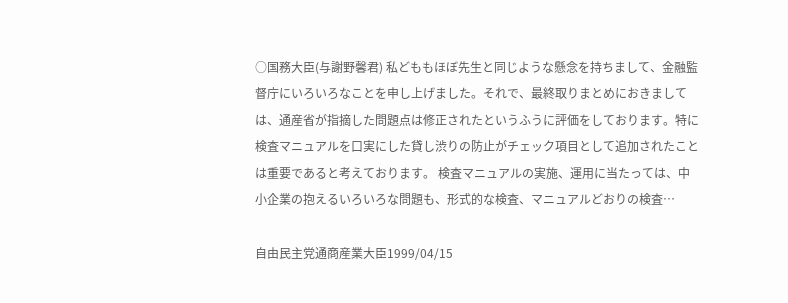○国務大臣(与謝野馨君) 私どももほぼ先生と同じような懸念を持ちまして、金融監督庁にいろいろなことを申し上げました。それで、最終取りまとめにおきましては、通産省が指摘した問題点は修正されたというふうに評価をしております。特に検査マニュアルを口実にした貸し渋りの防止がチェック項目として追加されたことは重要であると考えております。 検査マニュアルの実施、運用に当たっては、中小企業の抱えるいろいろな問題も、形式的な検査、マニュアルどおりの検査…

自由民主党通商産業大臣1999/04/15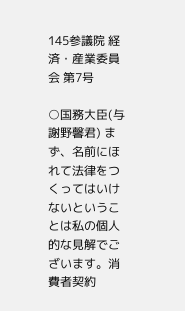145参議院 経済・産業委員会 第7号

○国務大臣(与謝野馨君) まず、名前にほれて法律をつくってはいけないということは私の個人的な見解でございます。消費者契約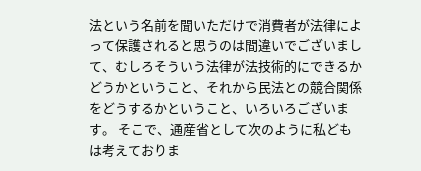法という名前を聞いただけで消費者が法律によって保護されると思うのは間違いでございまして、むしろそういう法律が法技術的にできるかどうかということ、それから民法との競合関係をどうするかということ、いろいろございます。 そこで、通産省として次のように私どもは考えておりま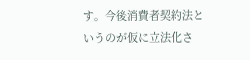す。今後消費者契約法というのが仮に立法化さ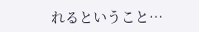れるということ…